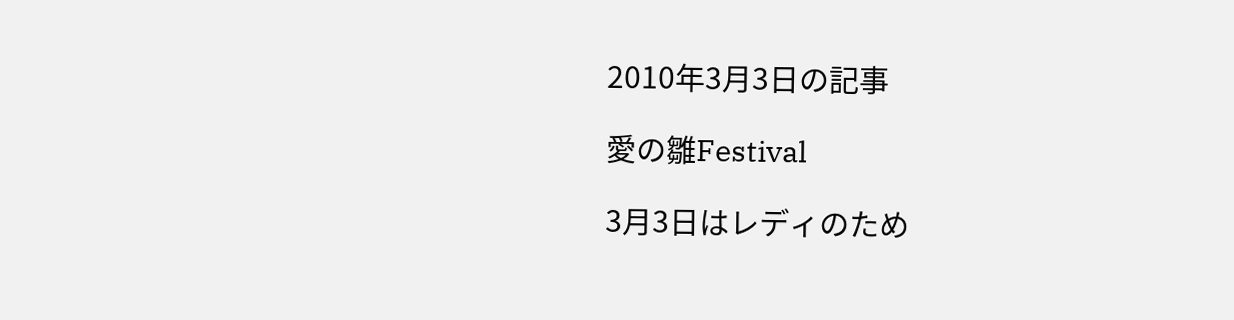2010年3月3日の記事

愛の雛Festival

3月3日はレディのため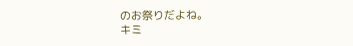のお祭りだよね。
キミ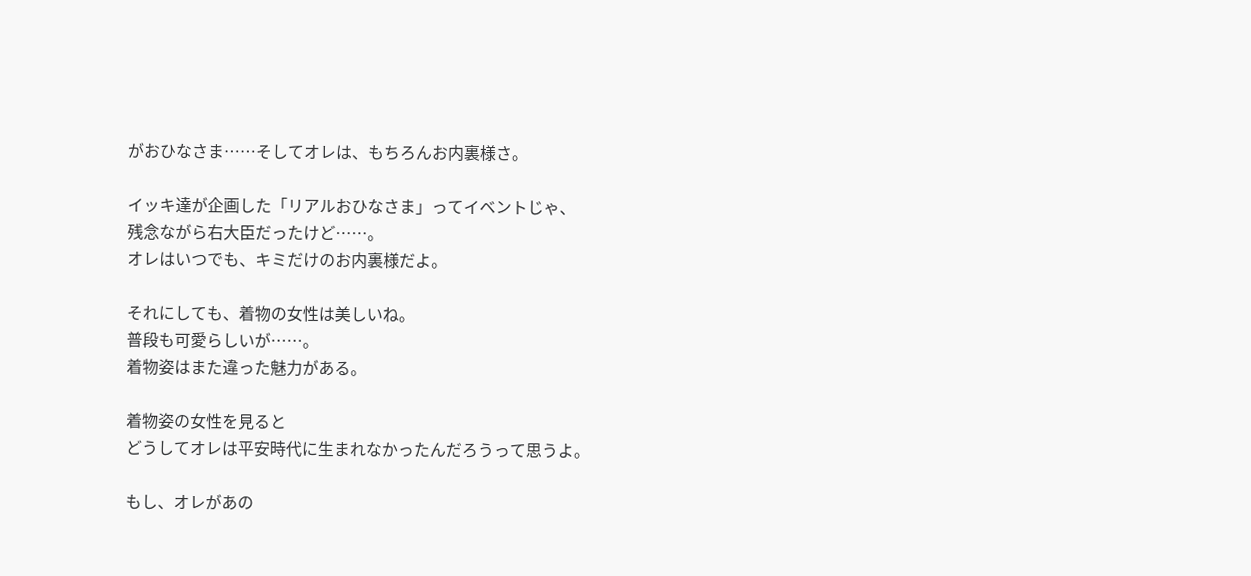がおひなさま……そしてオレは、もちろんお内裏様さ。

イッキ達が企画した「リアルおひなさま」ってイベントじゃ、
残念ながら右大臣だったけど……。
オレはいつでも、キミだけのお内裏様だよ。

それにしても、着物の女性は美しいね。
普段も可愛らしいが……。
着物姿はまた違った魅力がある。

着物姿の女性を見ると
どうしてオレは平安時代に生まれなかったんだろうって思うよ。

もし、オレがあの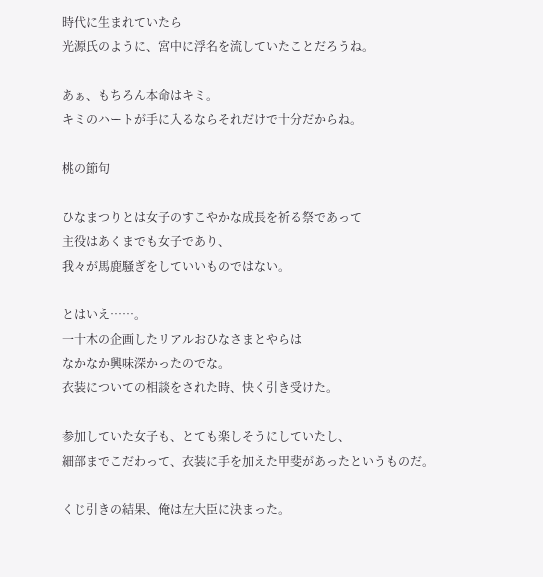時代に生まれていたら
光源氏のように、宮中に浮名を流していたことだろうね。

あぁ、もちろん本命はキミ。
キミのハートが手に入るならそれだけで十分だからね。

桃の節句

ひなまつりとは女子のすこやかな成長を祈る祭であって
主役はあくまでも女子であり、
我々が馬鹿騒ぎをしていいものではない。

とはいえ……。
一十木の企画したリアルおひなさまとやらは
なかなか興味深かったのでな。
衣装についての相談をされた時、快く引き受けた。

参加していた女子も、とても楽しそうにしていたし、
細部までこだわって、衣装に手を加えた甲斐があったというものだ。

くじ引きの結果、俺は左大臣に決まった。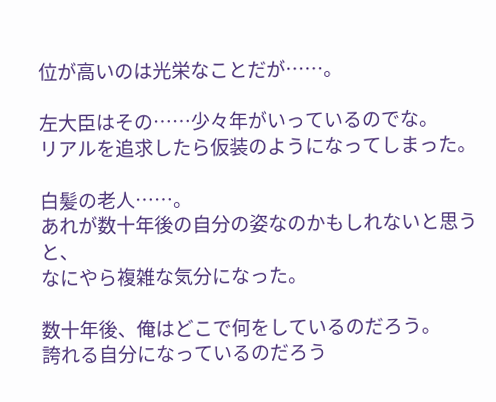位が高いのは光栄なことだが……。

左大臣はその……少々年がいっているのでな。
リアルを追求したら仮装のようになってしまった。

白髪の老人……。
あれが数十年後の自分の姿なのかもしれないと思うと、
なにやら複雑な気分になった。

数十年後、俺はどこで何をしているのだろう。
誇れる自分になっているのだろう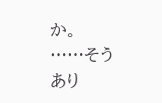か。
……そうあり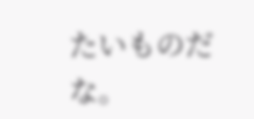たいものだな。